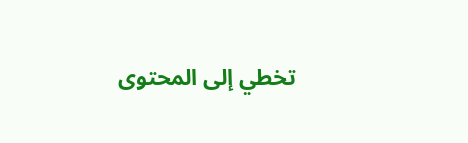تخطي إلى المحتوى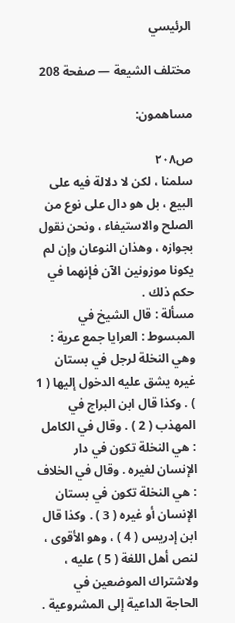الرئيسي

مختلف الشيعة — صفحة 208

مساهمون:

ص٢٠٨
سلمنا ، لكن لا دلالة فيه على البيع ، بل هو دال على نوع من الصلح والاستيفاء ، ونحن نقول بجوازه ، وهذان النوعان وإن لم يكونا موزونين الآن فإنهما في حكم ذلك .
مسألة : قال الشيخ في المبسوط : العرايا جمع عرية : وهي النخلة لرجل في بستان غيره يشق عليه الدخول إليها ( 1 ) . وكذا قال ابن البراج في المهذب ( 2 ) . وقال في الكامل : هي النخلة تكون في دار الإنسان لغيره . وقال في الخلاف : هي النخلة تكون في بستان الإنسان أو غيره ( 3 ) . وكذا قال ابن إدريس ( 4 ) ، وهو الأقوى ، لنص أهل اللغة ( 5 ) عليه ، ولاشتراك الموضعين في الحاجة الداعية إلى المشروعية .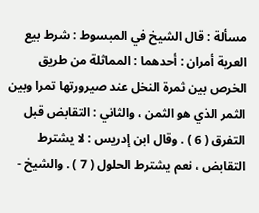مسألة : قال الشيخ في المبسوط : شرط بيع العرية أمران : أحدهما : المماثلة من طريق الخرص بين ثمرة النخل عند صيرورتها تمرا وبين الثمر الذي هو الثمن ، والثاني : التقابض قبل التفرق ( 6 ) . وقال ابن إدريس : لا يشترط التقابض ، نعم يشترط الحلول ( 7 ) . والشيخ -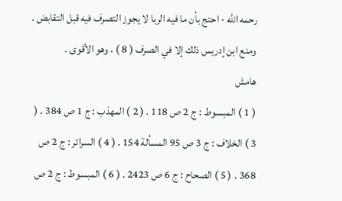رحمه الله - احتج بأن ما فيه الربا لا يجوز التصرف فيه قبل التقابض . ومنع ابن إدريس ذلك إلا في الصرف ( 8 ) ، وهو الأقوى .
هامش
( 1 ) المبسوط : ج 2 ص 118 . ( 2 ) المهذب : ج 1 ص 384 . ( 3 ) الخلاف : ج 3 ص 95 المسألة 154 . ( 4 ) السرائر : ج 2 ص 368 . ( 5 ) الصحاح : ج 6 ص 2423 . ( 6 ) المبسوط : ج 2 ص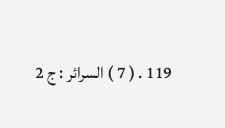119 . ( 7 ) السرائر : ج 2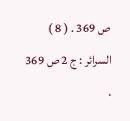ص 369 . ( 8 ) السرائر : ج 2 ص 369 .